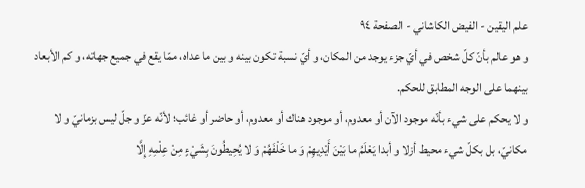علم الیقین - الفيض الكاشاني - الصفحة ٩٤
و هو عالم بأنّ كلّ شخص في أيّ جزء يوجد من المكان، و أيّ نسبة تكون بينه و بين ما عداه، ممّا يقع في جميع جهاته، و كم الأبعاد بينهما على الوجه المطابق للحكم.
و لا يحكم على شيء بأنّه موجود الآن أو معدوم، أو موجود هناك أو معدوم، أو حاضر أو غائب؛ لأنّه عزّ و جلّ ليس بزمانيّ و لا مكانيّ، بل بكلّ شيء محيط أزلا و أبدا يَعْلَمُ ما بَيْنَ أَيْدِيهِمْ وَ ما خَلْفَهُمْ وَ لا يُحِيطُونَ بِشَيْءٍ مِنْ عِلْمِهِ إِلَّا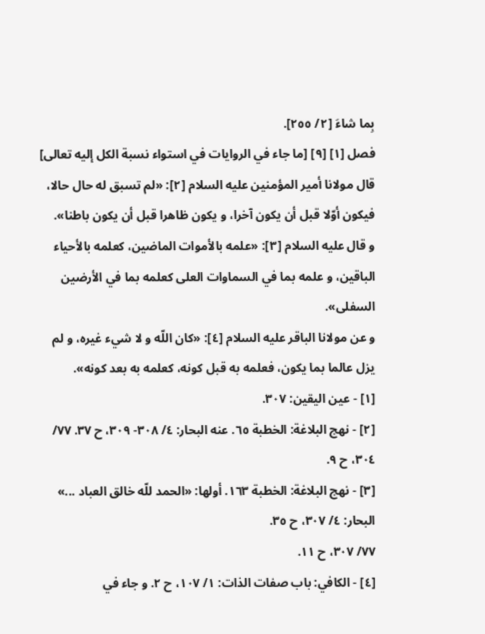بِما شاءَ [٢/ ٢٥٥].
فصل [١] [٩] [ما جاء في الروايات في استواء نسبة الكل إليه تعالى]
قال مولانا أمير المؤمنين عليه السلام [٢]: «لم تسبق له حال حالا، فيكون أوّلا قبل أن يكون آخرا، و يكون ظاهرا قبل أن يكون باطنا».
و قال عليه السلام [٣]: «علمه بالأموات الماضين، كعلمه بالأحياء الباقين، و علمه بما في السماوات العلى كعلمه بما في الأرضين السفلى».
و عن مولانا الباقر عليه السلام [٤]: «كان اللّه و لا شيء غيره، و لم يزل عالما بما يكون، فعلمه به قبل كونه، كعلمه به بعد كونه».
[١] - عين اليقين: ٣٠٧.
[٢] - نهج البلاغة: الخطبة ٦٥. عنه البحار: ٤/ ٣٠٨- ٣٠٩، ح ٣٧. ٧٧/ ٣٠٤، ح ٩.
[٣] - نهج البلاغة: الخطبة ١٦٣. أولها: «الحمد للّه خالق العباد ...» البحار: ٤/ ٣٠٧، ح ٣٥.
٧٧/ ٣٠٧، ح ١١.
[٤] - الكافي: باب صفات الذات: ١/ ١٠٧، ح ٢. و جاء في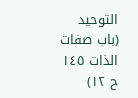التوحيد (باب صفات الذات ١٤٥ ح ١٢)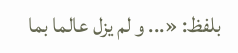بلفظ: «... و لم يزل عالما بما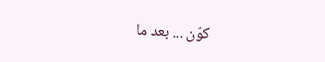كوّن ... بعد ما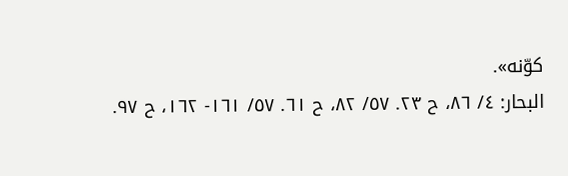كوّنه».
البحار: ٤/ ٨٦، ح ٢٣. ٥٧/ ٨٢، ح ٦١. ٥٧/ ١٦١- ١٦٢، ح ٩٧.